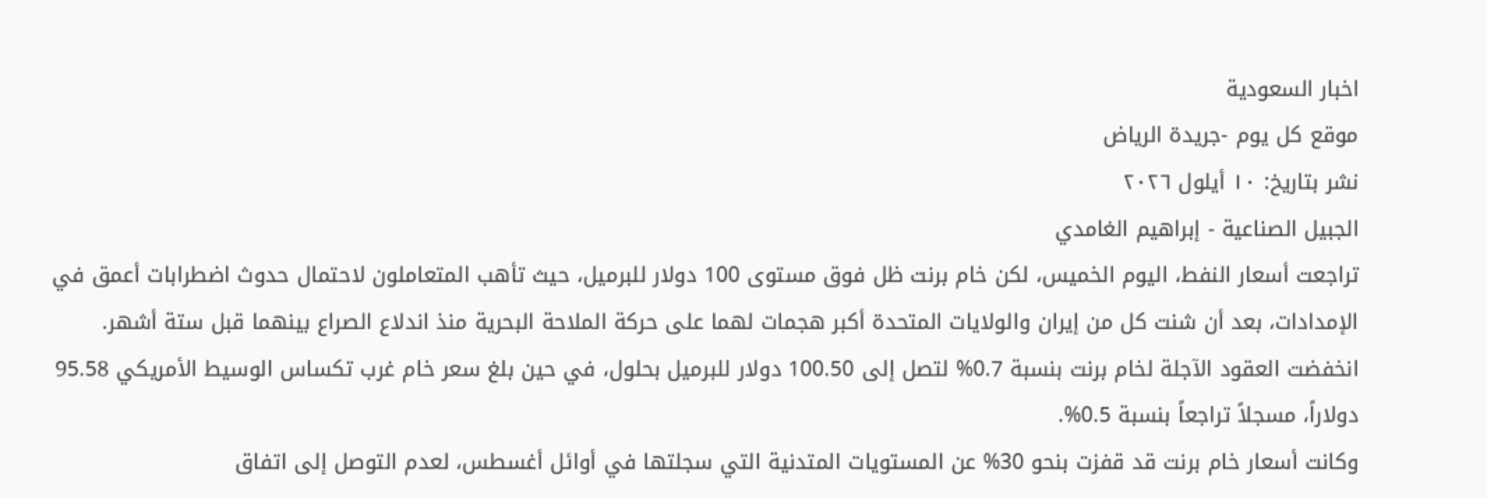اخبار السعودية
موقع كل يوم -جريدة الرياض
نشر بتاريخ: ١٠ أيلول ٢٠٢٦
الجبيل الصناعية - إبراهيم الغامدي
تراجعت أسعار النفط، اليوم الخميس، لكن خام برنت ظل فوق مستوى 100 دولار للبرميل، حيث تأهب المتعاملون لاحتمال حدوث اضطرابات أعمق في الإمدادات، بعد أن شنت كل من إيران والولايات المتحدة أكبر هجمات لهما على حركة الملاحة البحرية منذ اندلاع الصراع بينهما قبل ستة أشهر.
انخفضت العقود الآجلة لخام برنت بنسبة 0.7% لتصل إلى 100.50 دولار للبرميل بحلول، في حين بلغ سعر خام غرب تكساس الوسيط الأمريكي 95.58 دولاراً، مسجلاً تراجعاً بنسبة 0.5%.
وكانت أسعار خام برنت قد قفزت بنحو 30% عن المستويات المتدنية التي سجلتها في أوائل أغسطس، لعدم التوصل إلى اتفاق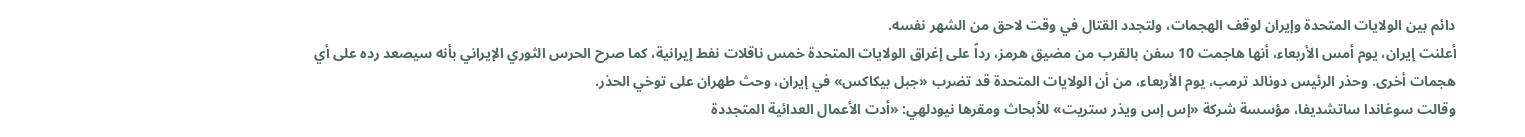دائم بين الولايات المتحدة وإيران لوقف الهجمات، ولتجدد القتال في وقت لاحق من الشهر نفسه.
أعلنت إيران، يوم أمس الأربعاء، أنها هاجمت 10 سفن بالقرب من مضيق هرمز، رداً على إغراق الولايات المتحدة خمس ناقلات نفط إيرانية، كما صرح الحرس الثوري الإيراني بأنه سيصعد رده على أي هجمات أخرى. وحذر الرئيس دونالد ترمب، يوم الأربعاء، من أن الولايات المتحدة قد تضرب «جبل بيكاكس» في إيران، وحث طهران على توخي الحذر.
وقالت سوغاندا ساتشديفا، مؤسسة شركة «إس إس ويذر ستريت» للأبحاث ومقرها نيودلهي: «أدت الأعمال العدائية المتجددة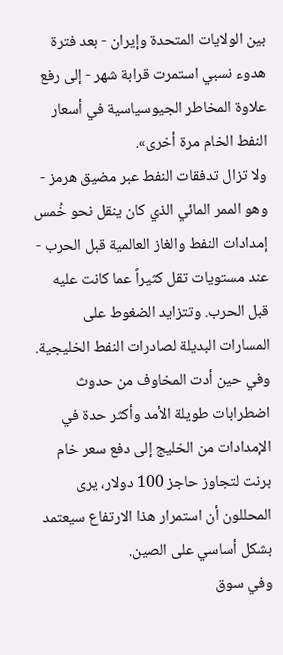بين الولايات المتحدة وإيران - بعد فترة هدوء نسبي استمرت قرابة شهر - إلى رفع علاوة المخاطر الجيوسياسية في أسعار النفط الخام مرة أخرى».
ولا تزال تدفقات النفط عبر مضيق هرمز - وهو الممر المائي الذي كان ينقل نحو خُمس إمدادات النفط والغاز العالمية قبل الحرب - عند مستويات تقل كثيراً عما كانت عليه قبل الحرب. وتتزايد الضغوط على المسارات البديلة لصادرات النفط الخليجية.
وفي حين أدت المخاوف من حدوث اضطرابات طويلة الأمد وأكثر حدة في الإمدادات من الخليج إلى دفع سعر خام برنت لتجاوز حاجز 100 دولار، يرى المحللون أن استمرار هذا الارتفاع سيعتمد بشكل أساسي على الصين.
وفي سوق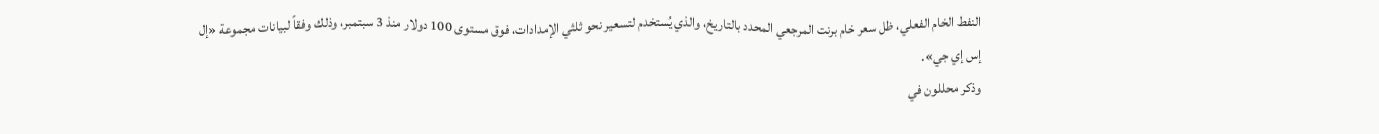النفط الخام الفعلي، ظل سعر خام برنت المرجعي المحدد بالتاريخ، والذي يُستخدم لتسعير نحو ثلثي الإمدادات، فوق مستوى 100 دولار منذ 3 سبتمبر، وذلك وفقاً لبيانات مجموعة «إل إس إي جي».
وذكر محللون في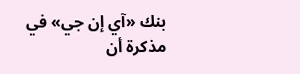بنك «آي إن جي» في مذكرة أن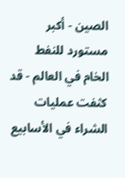الصين - أكبر مستورد للنفط الخام في العالم - قد كثفت عمليات الشراء في الأسابيع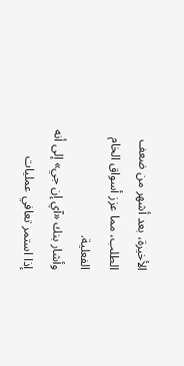الأخيرة، بعد أشهر من ضعف الطلب، مما عزز أسواق الخام الفعلية.
وأشار بنك «آي إن جي» إلى أنه إذا استمر تعافي عمليات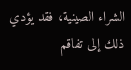الشراء الصينية، فقد يؤدي ذلك إلى تفاقم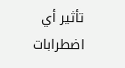تأثير أي اضطرابات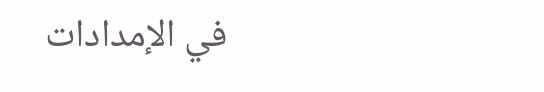في الإمدادات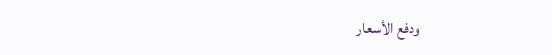ودفع الأسعار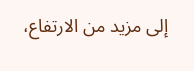إلى مزيد من الارتفاع،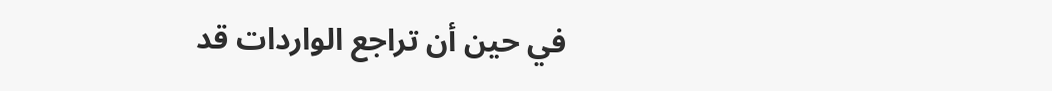في حين أن تراجع الواردات قد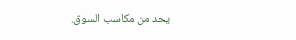يحد من مكاسب السوق.